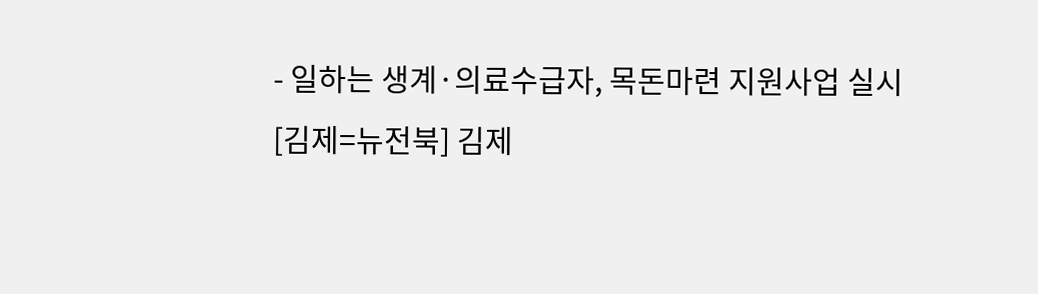- 일하는 생계·의료수급자, 목돈마련 지원사업 실시
[김제=뉴전북] 김제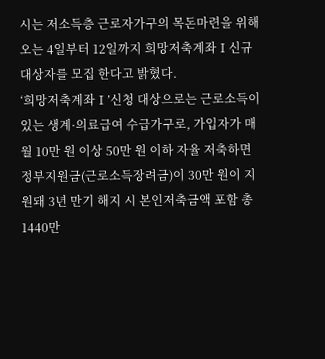시는 저소득층 근로자가구의 목돈마련을 위해 오는 4일부터 12일까지 희망저축계좌Ⅰ신규대상자를 모집 한다고 밝혔다.
‘희망저축계좌Ⅰ’신청 대상으로는 근로소득이 있는 생계·의료급여 수급가구로, 가입자가 매월 10만 원 이상 50만 원 이하 자율 저축하면 정부지원금(근로소득장려금)이 30만 원이 지원돼 3년 만기 해지 시 본인저축금액 포함 총 1440만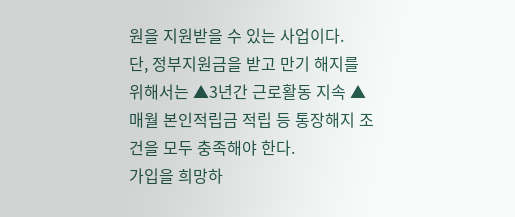원을 지원받을 수 있는 사업이다.
단, 정부지원금을 받고 만기 해지를 위해서는 ▲3년간 근로활동 지속 ▲매월 본인적립금 적립 등 통장해지 조건을 모두 충족해야 한다.
가입을 희망하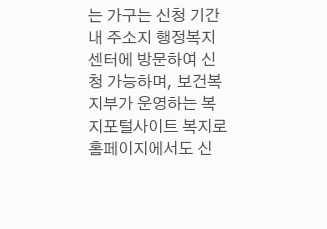는 가구는 신청 기간 내 주소지 행정복지센터에 방문하여 신청 가능하며, 보건복지부가 운영하는 복지포털사이트 복지로 홈페이지에서도 신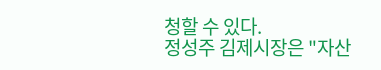청할 수 있다.
정성주 김제시장은 "자산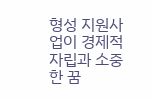형성 지원사업이 경제적 자립과 소중한 꿈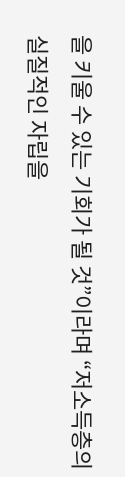을 키울 수 있는 기회가 될 것”이라며 “저소득층의 실질적인 자립을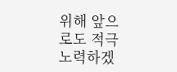위해 앞으로도 적극 노력하겠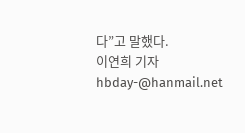다”고 말했다.
이연희 기자 hbday-@hanmail.net